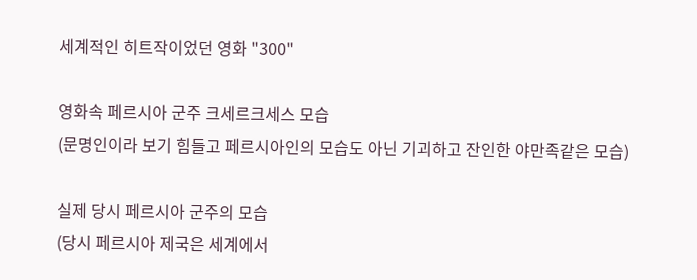세계적인 히트작이었던 영화 "300"

영화속 페르시아 군주 크세르크세스 모습
(문명인이라 보기 힘들고 페르시아인의 모습도 아닌 기괴하고 잔인한 야만족같은 모습)

실제 당시 페르시아 군주의 모습
(당시 페르시아 제국은 세계에서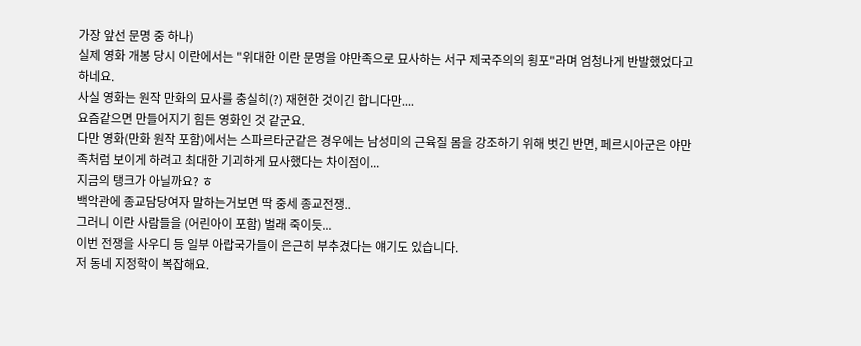가장 앞선 문명 중 하나)
실제 영화 개봉 당시 이란에서는 "위대한 이란 문명을 야만족으로 묘사하는 서구 제국주의의 횡포"라며 엄청나게 반발했었다고 하네요.
사실 영화는 원작 만화의 묘사를 충실히(?) 재현한 것이긴 합니다만....
요즘같으면 만들어지기 힘든 영화인 것 같군요.
다만 영화(만화 원작 포함)에서는 스파르타군같은 경우에는 남성미의 근육질 몸을 강조하기 위해 벗긴 반면, 페르시아군은 야만족처럼 보이게 하려고 최대한 기괴하게 묘사했다는 차이점이...
지금의 탱크가 아닐까요? ㅎ
백악관에 종교담당여자 말하는거보면 딱 중세 종교전쟁..
그러니 이란 사람들을 (어린아이 포함) 벌래 죽이듯...
이번 전쟁을 사우디 등 일부 아랍국가들이 은근히 부추겼다는 얘기도 있습니다.
저 동네 지정학이 복잡해요.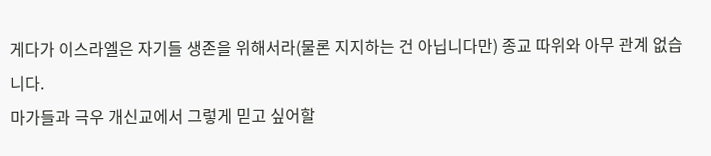게다가 이스라엘은 자기들 생존을 위해서라(물론 지지하는 건 아닙니다만) 종교 따위와 아무 관계 없습니다.
마가들과 극우 개신교에서 그렇게 믿고 싶어할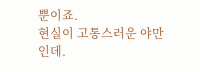뿐이죠.
현실이 고통스러운 야만인데.